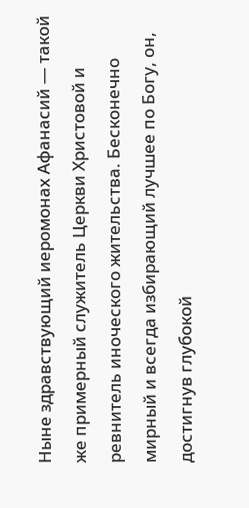Ныне здравствующий иеромонах Афанасий — такой же примерный служитель Церкви Христовой и ревнитель иноческого жительства. Бесконечно мирный и всегда избирающий лучшее по Богу, он, достигнув глубокой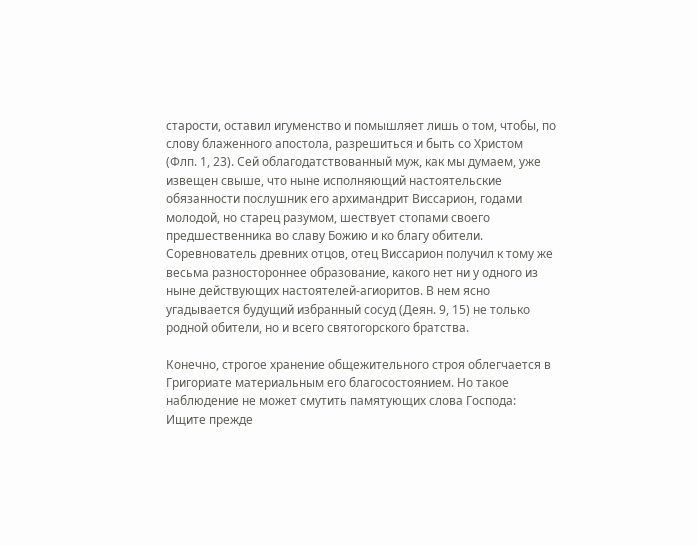старости, оставил игуменство и помышляет лишь о том, чтобы, по слову блаженного апостола, разрешиться и быть со Христом (Флп. 1, 23). Сей облагодатствованный муж, как мы думаем, уже извещен свыше, что ныне исполняющий настоятельские обязанности послушник его архимандрит Виссарион, годами молодой, но старец разумом, шествует стопами своего предшественника во славу Божию и ко благу обители. Соревнователь древних отцов, отец Виссарион получил к тому же весьма разностороннее образование, какого нет ни у одного из ныне действующих настоятелей-агиоритов. В нем ясно угадывается будущий избранный сосуд (Деян. 9, 15) не только родной обители, но и всего святогорского братства.

Конечно, строгое хранение общежительного строя облегчается в Григориате материальным его благосостоянием. Но такое наблюдение не может смутить памятующих слова Господа: Ищите прежде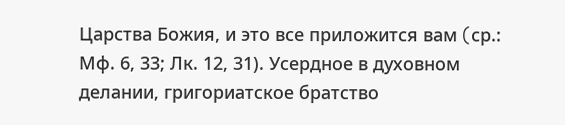Царства Божия, и это все приложится вам (cр.: Мф. 6, 33; Лк. 12, 31). Усердное в духовном делании, григориатское братство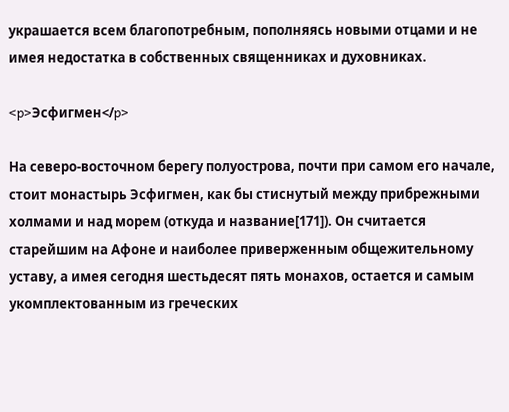украшается всем благопотребным, пополняясь новыми отцами и не имея недостатка в собственных священниках и духовниках.

<p>Эсфигмен</p>

На северо-восточном берегу полуострова, почти при самом его начале, стоит монастырь Эсфигмен, как бы стиснутый между прибрежными холмами и над морем (откуда и название[171]). Он считается старейшим на Афоне и наиболее приверженным общежительному уставу, а имея сегодня шестьдесят пять монахов, остается и самым укомплектованным из греческих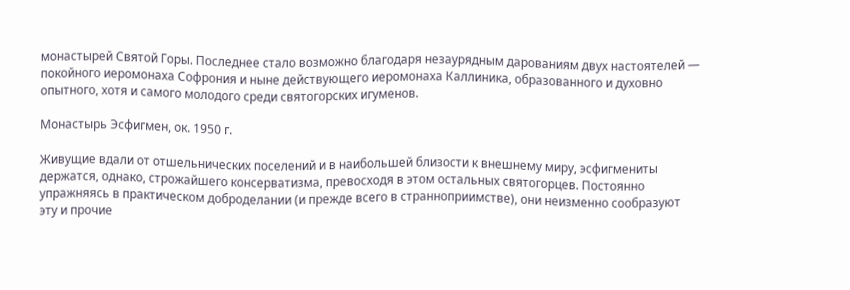монастырей Святой Горы. Последнее стало возможно благодаря незаурядным дарованиям двух настоятелей — покойного иеромонаха Софрония и ныне действующего иеромонаха Каллиника, образованного и духовно опытного, хотя и самого молодого среди святогорских игуменов.

Монастырь Эсфигмен, ок. 1950 г.

Живущие вдали от отшельнических поселений и в наибольшей близости к внешнему миру, эсфигмениты держатся, однако, строжайшего консерватизма, превосходя в этом остальных святогорцев. Постоянно упражняясь в практическом доброделании (и прежде всего в странноприимстве), они неизменно сообразуют эту и прочие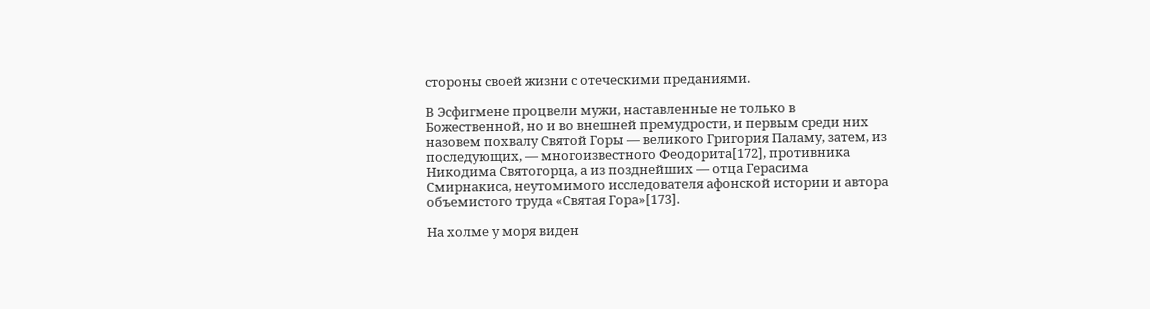стороны своей жизни с отеческими преданиями.

В Эсфигмене процвели мужи, наставленные не только в Божественной, но и во внешней премудрости, и первым среди них назовем похвалу Святой Горы — великого Григория Паламу, затем, из последующих, — многоизвестного Феодорита[172], противника Никодима Святогорца, а из позднейших — отца Герасима Смирнакиса, неутомимого исследователя афонской истории и автора объемистого труда «Святая Гора»[173].

На холме у моря виден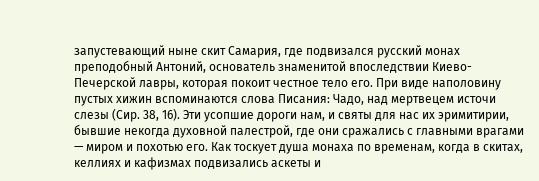запустевающий ныне скит Самария, где подвизался русский монах преподобный Антоний, основатель знаменитой впоследствии Киево-Печерской лавры, которая покоит честное тело его. При виде наполовину пустых хижин вспоминаются слова Писания: Чадо, над мертвецем источи слезы (Сир. 38, 16). Эти усопшие дороги нам, и святы для нас их эримитирии, бывшие некогда духовной палестрой, где они сражались с главными врагами — миром и похотью его. Как тоскует душа монаха по временам, когда в скитах, келлиях и кафизмах подвизались аскеты и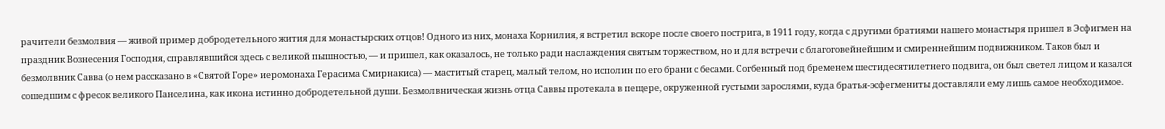рачители безмолвия — живой пример добродетельного жития для монастырских отцов! Одного из них, монаха Корнилия, я встретил вскоре после своего пострига, в 1911 году, когда с другими братиями нашего монастыря пришел в Эсфигмен на праздник Вознесения Господня, справлявшийся здесь с великой пышностью, — и пришел, как оказалось, не только ради наслаждения святым торжеством, но и для встречи с благоговейнейшим и смиреннейшим подвижником. Таков был и безмолвник Савва (о нем рассказано в «Святой Горе» иеромонаха Герасима Смирнакиса) — маститый старец, малый телом, но исполин по его брани с бесами. Согбенный под бременем шестидесятилетнего подвига, он был светел лицом и казался сошедшим с фресок великого Панселина, как икона истинно добродетельной души. Безмолвническая жизнь отца Саввы протекала в пещере, окруженной густыми зарослями, куда братья-эсфегмениты доставляли ему лишь самое необходимое.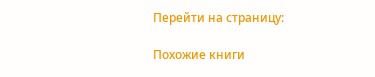Перейти на страницу:

Похожие книги